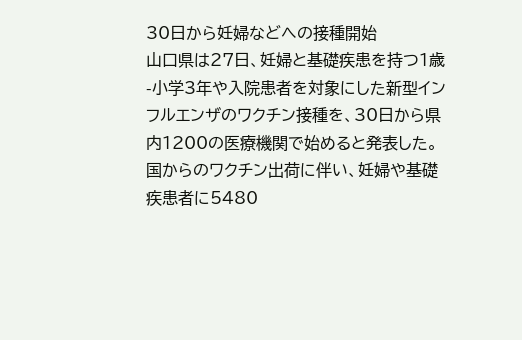30日から妊婦などへの接種開始
山口県は27日、妊婦と基礎疾患を持つ1歳-小学3年や入院患者を対象にした新型インフルエンザのワクチン接種を、30日から県内1200の医療機関で始めると発表した。
国からのワクチン出荷に伴い、妊婦や基礎疾患者に5480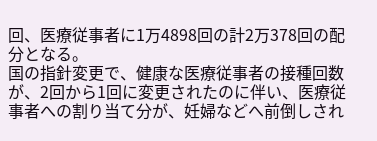回、医療従事者に1万4898回の計2万378回の配分となる。
国の指針変更で、健康な医療従事者の接種回数が、2回から1回に変更されたのに伴い、医療従事者への割り当て分が、妊婦などへ前倒しされ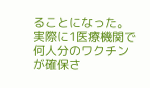ることになった。
実際に1医療機関で何人分のワクチンが確保さ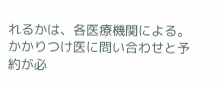れるかは、各医療機関による。かかりつけ医に問い合わせと予約が必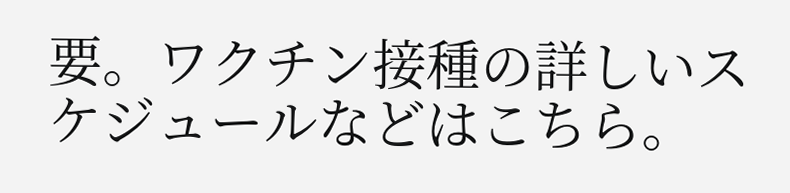要。ワクチン接種の詳しいスケジュールなどはこちら。